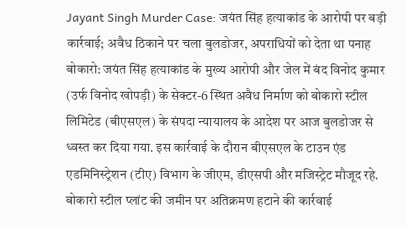Jayant Singh Murder Case: जयंत सिंह हत्याकांड के आरोपी पर बड़ी कार्रवाई; अवैध ठिकाने पर चला बुलडोजर, अपराधियों को देता था पनाह
बोकारो: जयंत सिंह हत्याकांड के मुख्य आरोपी और जेल में बंद विनोद कुमार (उर्फ विनोद खोपड़ी) के सेक्टर-6 स्थित अवैध निर्माण को बोकारो स्टील लिमिटेड (बीएसएल) के संपदा न्यायालय के आदेश पर आज बुलडोजर से ध्वस्त कर दिया गया. इस कार्रवाई के दौरान बीएसएल के टाउन एंड एडमिनिस्ट्रेशन (टीए) विभाग के जीएम, डीएसपी और मजिस्ट्रेट मौजूद रहे.
बोकारो स्टील प्लांट की जमीन पर अतिक्रमण हटाने की कार्रवाई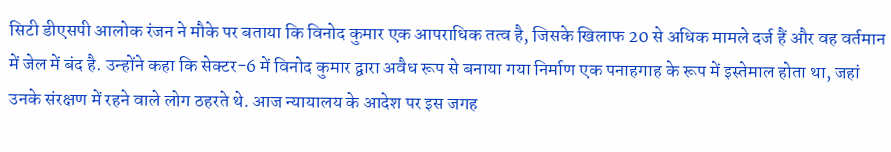सिटी डीएसपी आलोक रंजन ने मौके पर बताया कि विनोद कुमार एक आपराधिक तत्व है, जिसके खिलाफ 20 से अधिक मामले दर्ज हैं और वह वर्तमान में जेल में बंद है. उन्होंने कहा कि सेक्टर-6 में विनोद कुमार द्वारा अवैध रूप से बनाया गया निर्माण एक पनाहगाह के रूप में इस्तेमाल होता था, जहां उनके संरक्षण में रहने वाले लोग ठहरते थे. आज न्यायालय के आदेश पर इस जगह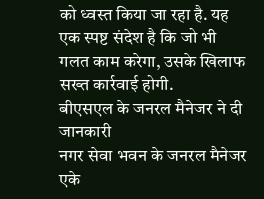को ध्वस्त किया जा रहा है. यह एक स्पष्ट संदेश है कि जो भी गलत काम करेगा, उसके खिलाफ सख्त कार्रवाई होगी.
बीएसएल के जनरल मैनेजर ने दी जानकारी
नगर सेवा भवन के जनरल मैनेजर एके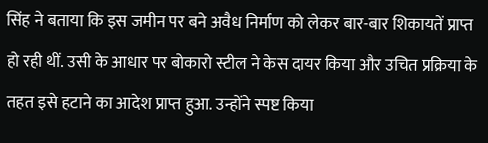सिंह ने बताया कि इस जमीन पर बने अवैध निर्माण को लेकर बार-बार शिकायतें प्राप्त हो रही थीं. उसी के आधार पर बोकारो स्टील ने केस दायर किया और उचित प्रक्रिया के तहत इसे हटाने का आदेश प्राप्त हुआ. उन्होंने स्पष्ट किया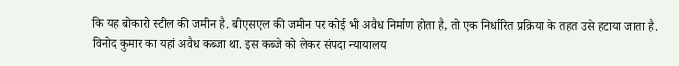कि यह बोकारो स्टील की जमीन है. बीएसएल की जमीन पर कोई भी अवैध निर्माण होता है, तो एक निर्धारित प्रक्रिया के तहत उसे हटाया जाता है. विनोद कुमार का यहां अवैध कब्जा था. इस कब्जे को लेकर संपदा न्यायालय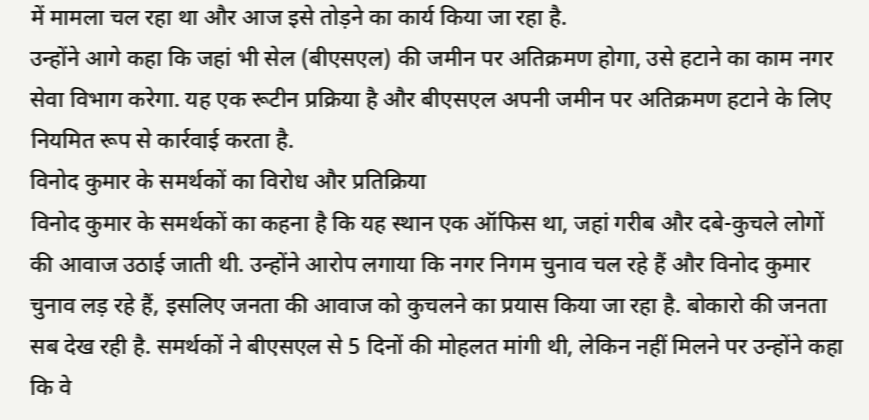में मामला चल रहा था और आज इसे तोड़ने का कार्य किया जा रहा है.
उन्होंने आगे कहा कि जहां भी सेल (बीएसएल) की जमीन पर अतिक्रमण होगा, उसे हटाने का काम नगर सेवा विभाग करेगा. यह एक रूटीन प्रक्रिया है और बीएसएल अपनी जमीन पर अतिक्रमण हटाने के लिए नियमित रूप से कार्रवाई करता है.
विनोद कुमार के समर्थकों का विरोध और प्रतिक्रिया
विनोद कुमार के समर्थकों का कहना है कि यह स्थान एक ऑफिस था, जहां गरीब और दबे-कुचले लोगों की आवाज उठाई जाती थी. उन्होंने आरोप लगाया कि नगर निगम चुनाव चल रहे हैं और विनोद कुमार चुनाव लड़ रहे हैं, इसलिए जनता की आवाज को कुचलने का प्रयास किया जा रहा है. बोकारो की जनता सब देख रही है. समर्थकों ने बीएसएल से 5 दिनों की मोहलत मांगी थी, लेकिन नहीं मिलने पर उन्होंने कहा कि वे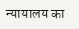न्यायालय का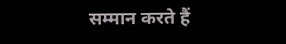सम्मान करते हैं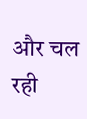और चल रही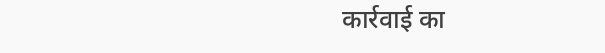कार्रवाई का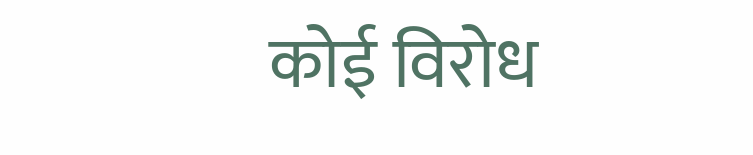कोई विरोध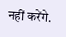नहीं करेंगे.